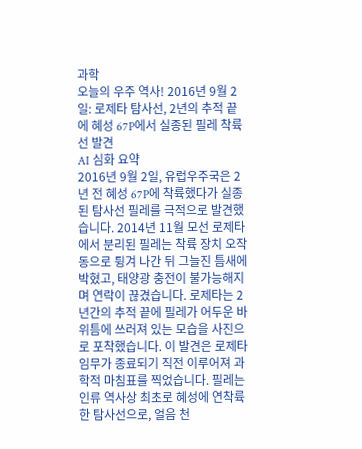과학
오늘의 우주 역사! 2016년 9월 2일: 로제타 탐사선, 2년의 추적 끝에 혜성 67P에서 실종된 필레 착륙선 발견
AI 심화 요약
2016년 9월 2일, 유럽우주국은 2년 전 혜성 67P에 착륙했다가 실종된 탐사선 필레를 극적으로 발견했습니다. 2014년 11월 모선 로제타에서 분리된 필레는 착륙 장치 오작동으로 튕겨 나간 뒤 그늘진 틈새에 박혔고, 태양광 충전이 불가능해지며 연락이 끊겼습니다. 로제타는 2년간의 추적 끝에 필레가 어두운 바위틈에 쓰러져 있는 모습을 사진으로 포착했습니다. 이 발견은 로제타 임무가 종료되기 직전 이루어져 과학적 마침표를 찍었습니다. 필레는 인류 역사상 최초로 혜성에 연착륙한 탐사선으로, 얼음 천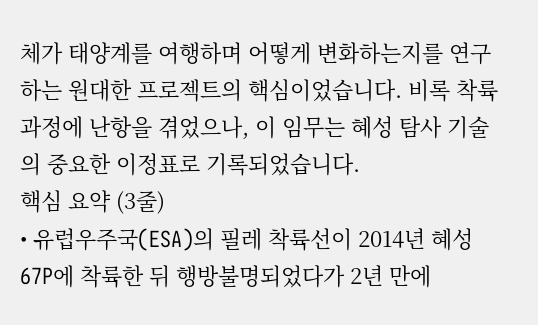체가 태양계를 여행하며 어떻게 변화하는지를 연구하는 원대한 프로젝트의 핵심이었습니다. 비록 착륙 과정에 난항을 겪었으나, 이 임무는 혜성 탐사 기술의 중요한 이정표로 기록되었습니다.
핵심 요약 (3줄)
• 유럽우주국(ESA)의 필레 착륙선이 2014년 혜성 67P에 착륙한 뒤 행방불명되었다가 2년 만에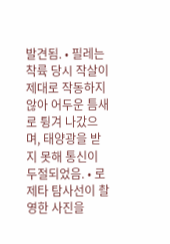발견됨. • 필레는 착륙 당시 작살이 제대로 작동하지 않아 어두운 틈새로 튕겨 나갔으며, 태양광을 받지 못해 통신이 두절되었음. • 로제타 탐사선이 촬영한 사진을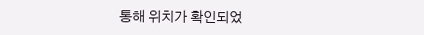통해 위치가 확인되었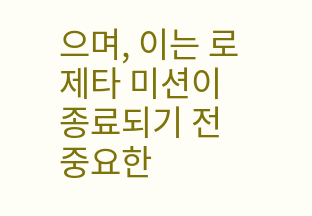으며, 이는 로제타 미션이 종료되기 전 중요한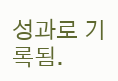성과로 기록됨.